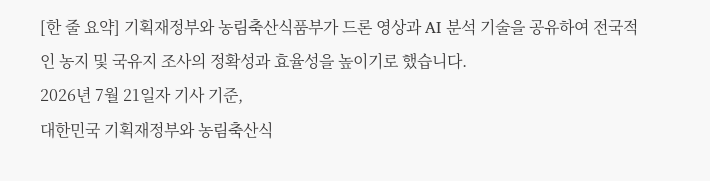[한 줄 요약] 기획재정부와 농림축산식품부가 드론 영상과 AI 분석 기술을 공유하여 전국적인 농지 및 국유지 조사의 정확성과 효율성을 높이기로 했습니다.
2026년 7월 21일자 기사 기준,
대한민국 기획재정부와 농림축산식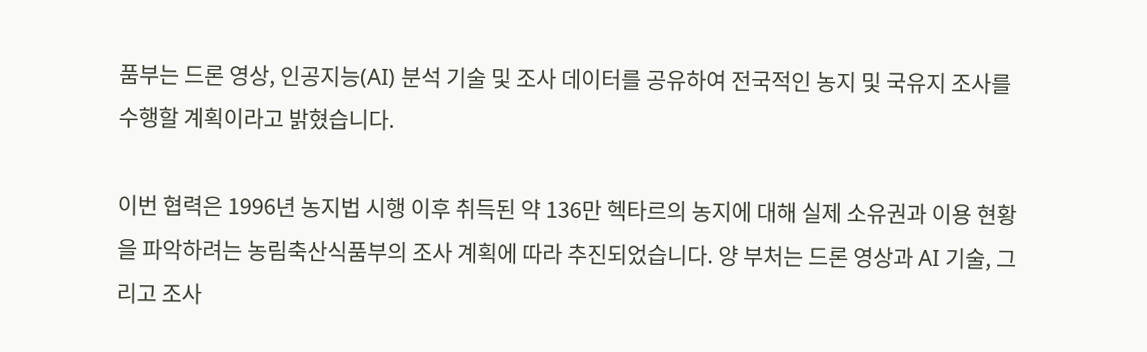품부는 드론 영상, 인공지능(AI) 분석 기술 및 조사 데이터를 공유하여 전국적인 농지 및 국유지 조사를 수행할 계획이라고 밝혔습니다.

이번 협력은 1996년 농지법 시행 이후 취득된 약 136만 헥타르의 농지에 대해 실제 소유권과 이용 현황을 파악하려는 농림축산식품부의 조사 계획에 따라 추진되었습니다. 양 부처는 드론 영상과 AI 기술, 그리고 조사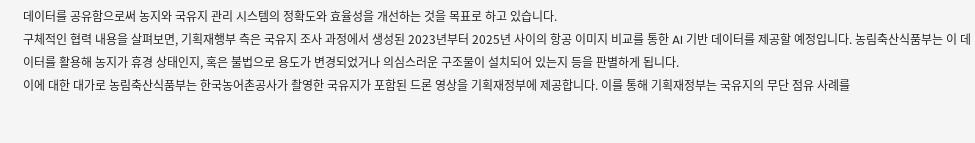데이터를 공유함으로써 농지와 국유지 관리 시스템의 정확도와 효율성을 개선하는 것을 목표로 하고 있습니다.
구체적인 협력 내용을 살펴보면, 기획재행부 측은 국유지 조사 과정에서 생성된 2023년부터 2025년 사이의 항공 이미지 비교를 통한 AI 기반 데이터를 제공할 예정입니다. 농림축산식품부는 이 데이터를 활용해 농지가 휴경 상태인지, 혹은 불법으로 용도가 변경되었거나 의심스러운 구조물이 설치되어 있는지 등을 판별하게 됩니다.
이에 대한 대가로 농림축산식품부는 한국농어촌공사가 촬영한 국유지가 포함된 드론 영상을 기획재정부에 제공합니다. 이를 통해 기획재정부는 국유지의 무단 점유 사례를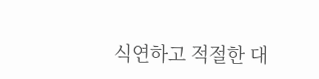식연하고 적절한 대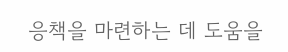응책을 마련하는 데 도움을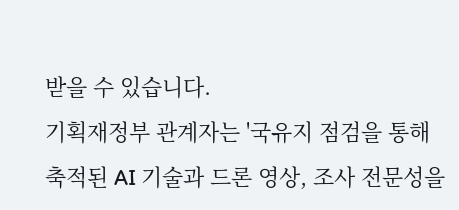받을 수 있습니다.
기획재정부 관계자는 '국유지 점검을 통해 축적된 AI 기술과 드론 영상, 조사 전문성을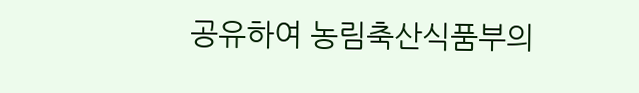공유하여 농림축산식품부의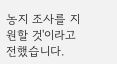농지 조사를 지원할 것'이라고 전했습니다.